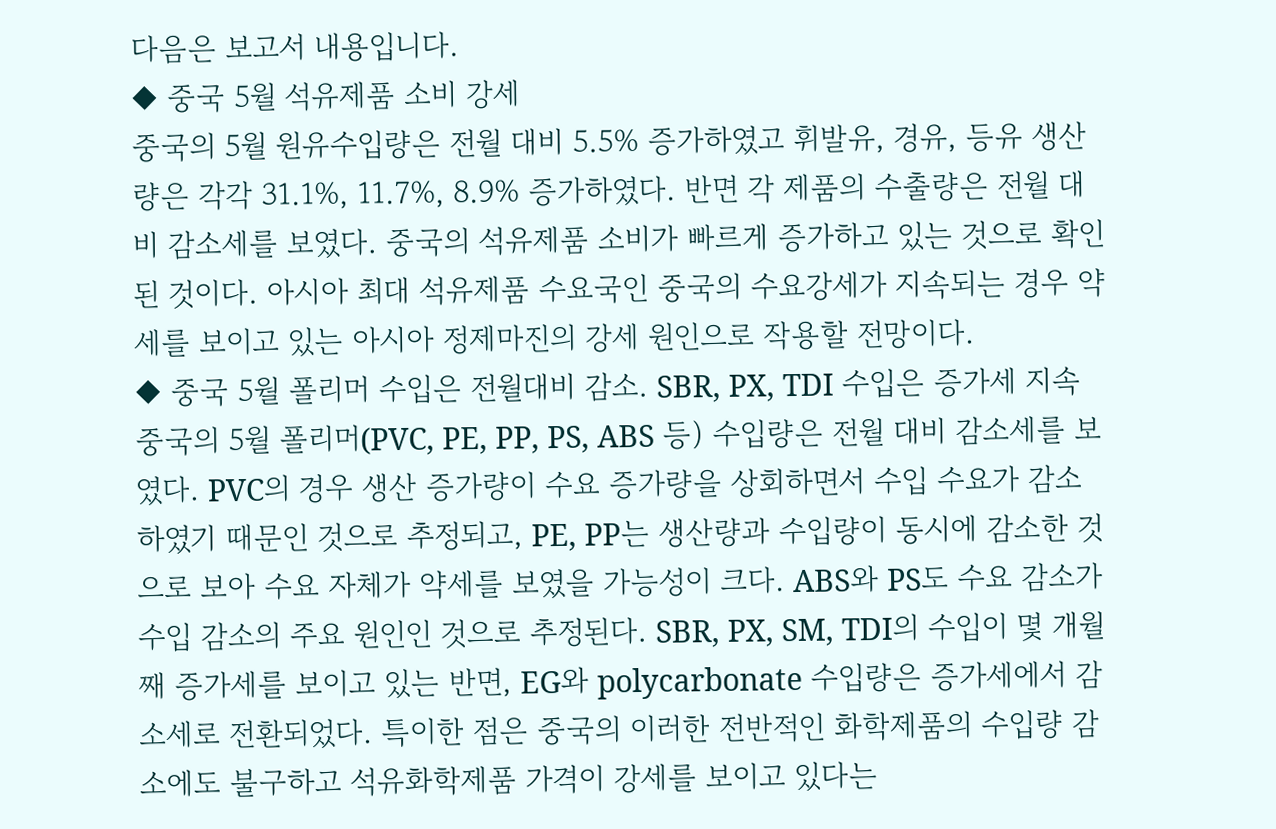다음은 보고서 내용입니다.
◆ 중국 5월 석유제품 소비 강세
중국의 5월 원유수입량은 전월 대비 5.5% 증가하였고 휘발유, 경유, 등유 생산량은 각각 31.1%, 11.7%, 8.9% 증가하였다. 반면 각 제품의 수출량은 전월 대비 감소세를 보였다. 중국의 석유제품 소비가 빠르게 증가하고 있는 것으로 확인된 것이다. 아시아 최대 석유제품 수요국인 중국의 수요강세가 지속되는 경우 약세를 보이고 있는 아시아 정제마진의 강세 원인으로 작용할 전망이다.
◆ 중국 5월 폴리머 수입은 전월대비 감소. SBR, PX, TDI 수입은 증가세 지속
중국의 5월 폴리머(PVC, PE, PP, PS, ABS 등) 수입량은 전월 대비 감소세를 보였다. PVC의 경우 생산 증가량이 수요 증가량을 상회하면서 수입 수요가 감소하였기 때문인 것으로 추정되고, PE, PP는 생산량과 수입량이 동시에 감소한 것으로 보아 수요 자체가 약세를 보였을 가능성이 크다. ABS와 PS도 수요 감소가 수입 감소의 주요 원인인 것으로 추정된다. SBR, PX, SM, TDI의 수입이 몇 개월째 증가세를 보이고 있는 반면, EG와 polycarbonate 수입량은 증가세에서 감소세로 전환되었다. 특이한 점은 중국의 이러한 전반적인 화학제품의 수입량 감소에도 불구하고 석유화학제품 가격이 강세를 보이고 있다는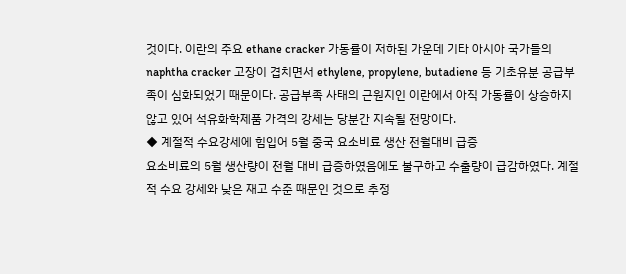것이다. 이란의 주요 ethane cracker 가동률이 저하된 가운데 기타 아시아 국가들의 naphtha cracker 고장이 겹치면서 ethylene, propylene, butadiene 등 기초유분 공급부족이 심화되었기 때문이다. 공급부족 사태의 근원지인 이란에서 아직 가동률이 상승하지 않고 있어 석유화학제품 가격의 강세는 당분간 지속될 전망이다.
◆ 계절적 수요강세에 힘입어 5월 중국 요소비료 생산 전월대비 급증
요소비료의 5월 생산량이 전월 대비 급증하였음에도 불구하고 수출량이 급감하였다. 계절적 수요 강세와 낮은 재고 수준 때문인 것으로 추정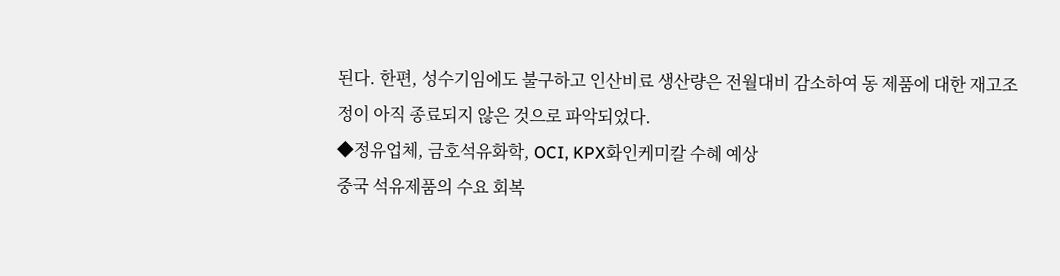된다. 한편, 성수기임에도 불구하고 인산비료 생산량은 전월대비 감소하여 동 제품에 대한 재고조정이 아직 종료되지 않은 것으로 파악되었다.
◆정유업체, 금호석유화학, OCI, KPX화인케미칼 수혜 예상
중국 석유제품의 수요 회복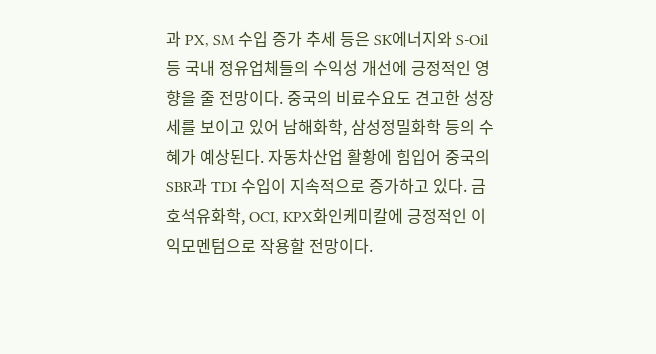과 PX, SM 수입 증가 추세 등은 SK에너지와 S-Oil 등 국내 정유업체들의 수익성 개선에 긍정적인 영향을 줄 전망이다. 중국의 비료수요도 견고한 성장세를 보이고 있어 남해화학, 삼성정밀화학 등의 수혜가 예상된다. 자동차산업 활황에 힘입어 중국의 SBR과 TDI 수입이 지속적으로 증가하고 있다. 금호석유화학, OCI, KPX화인케미칼에 긍정적인 이익모멘텀으로 작용할 전망이다.